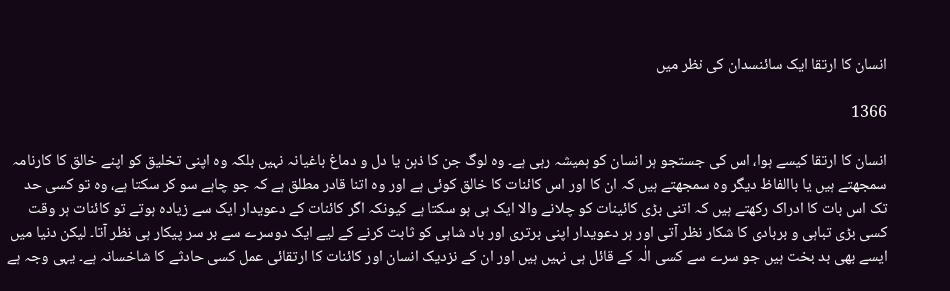انسان کا ارتقا ایک سائنسدان کی نظر میں

1366

انسان کا ارتقا کیسے ہوا، اس کی جستجو ہر انسان کو ہمیشہ رہی ہے۔ وہ لوگ جن کا ذہن یا دل و دماغ باغیانہ نہیں بلکہ وہ اپنی تخلیق کو اپنے خالق کا کارنامہ سمجھتے ہیں یا باالفاظ دیگر وہ سمجھتے ہیں کہ ان کا اور اس کائنات کا خالق کوئی ہے اور وہ اتنا قادر مطلق ہے کہ جو چاہے سو کر سکتا ہے، وہ تو کسی حد تک اس بات کا ادراک رکھتے ہیں کہ اتنی بڑی کائینات کو چلانے والا ایک ہی ہو سکتا ہے کیونکہ اگر کائنات کے دعویدار ایک سے زیادہ ہوتے تو کائنات ہر وقت کسی بڑی تباہی و بربادی کا شکار نظر آتی اور ہر دعویدار اپنی برتری اور باد شاہی کو ثابت کرنے کے لیے ایک دوسرے سے بر سر پیکار ہی نظر آتا۔ لیکن دنیا میں ایسے بھی بد بخت ہیں جو سرے سے کسی الٰہ کے قائل ہی نہیں ہیں اور ان کے نزدیک انسان اور کائنات کا ارتقائی عمل کسی حادثے کا شاخسانہ ہے۔ یہی وجہ ہے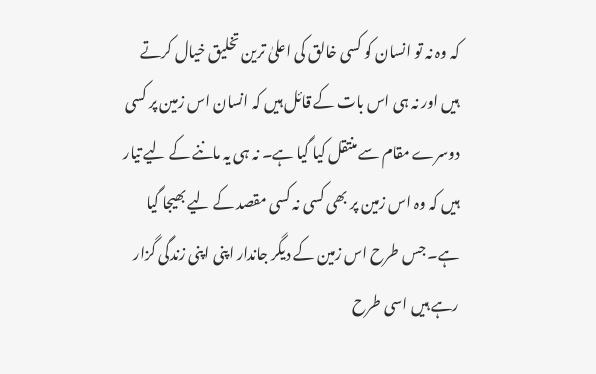کہ وہ نہ تو انسان کو کسی خالق کی اعلیٰ ترین تخلیق خیال کرتے ہیں اور نہ ہی اس بات کے قائل ہیں کہ انسان اس زمین پر کسی دوسرے مقام سے منتقل کیا گیا ہے۔ نہ ہی یہ ماننے کے لیے تیار ہیں کہ وہ اس زمین پر بھی کسی نہ کسی مقصد کے لیے بھیجا گیا ہے۔ جس طرح اس زمین کے دیگر جاندار اپنی اپنی زندگی گزار رہے ہیں اسی طرح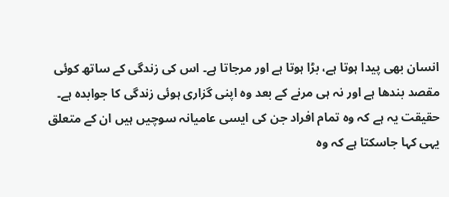انسان بھی پیدا ہوتا ہے، بڑا ہوتا ہے اور مرجاتا ہے۔ اس کی زندگی کے ساتھ کوئی مقصد بندھا ہے اور نہ ہی مرنے کے بعد وہ اپنی گزاری ہوئی زندگی کا جوابدہ ہے۔
حقیقت یہ ہے کہ وہ تمام افراد جن کی ایسی عامیانہ سوچیں ہیں ان کے متعلق یہی کہا جاسکتا ہے کہ وہ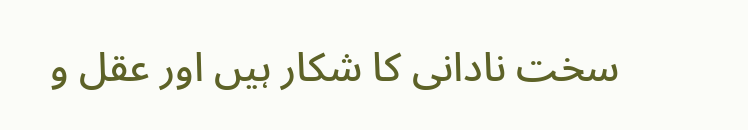سخت نادانی کا شکار ہیں اور عقل و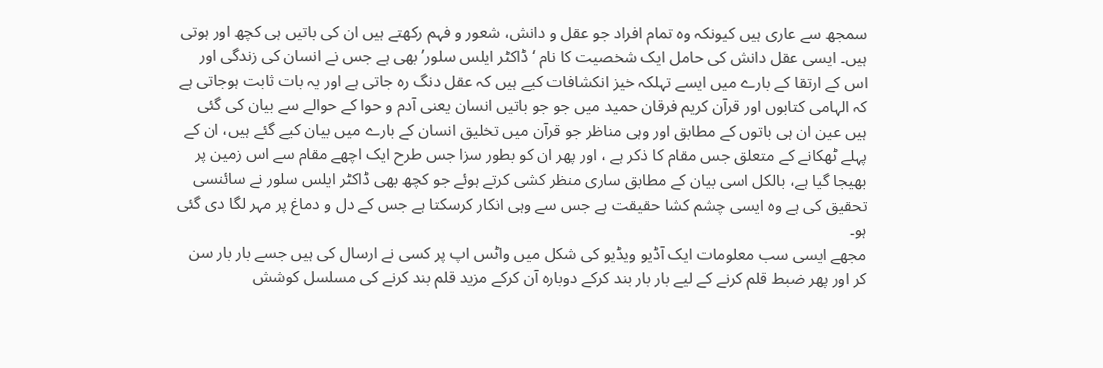سمجھ سے عاری ہیں کیونکہ وہ تمام افراد جو عقل و دانش، شعور و فہم رکھتے ہیں ان کی باتیں ہی کچھ اور ہوتی ہیں۔ ایسی عقل دانش کی حامل ایک شخصیت کا نام ‘ڈاکٹر ایلس سلور’ بھی ہے جس نے انسان کی زندگی اور اس کے ارتقا کے بارے میں ایسے تہلکہ خیز انکشافات کیے ہیں کہ عقل دنگ رہ جاتی ہے اور یہ بات ثابت ہوجاتی ہے کہ الہامی کتابوں اور قرآن کریم فرقان حمید میں جو جو باتیں انسان یعنی آدم و حوا کے حوالے سے بیان کی گئی ہیں عین ان ہی باتوں کے مطابق اور وہی مناظر جو قرآن میں تخلیق انسان کے بارے میں بیان کیے گئے ہیں، ان کے پہلے ٹھکانے کے متعلق جس مقام کا ذکر ہے ، اور پھر ان کو بطور سزا جس طرح ایک اچھے مقام سے اس زمین پر بھیجا گیا ہے، بالکل اسی بیان کے مطابق ساری منظر کشی کرتے ہوئے جو کچھ بھی ڈاکٹر ایلس سلور نے سائنسی تحقیق کی ہے وہ ایسی چشم کشا حقیقت ہے جس سے وہی انکار کرسکتا ہے جس کے دل و دماغ پر مہر لگا دی گئی ہو۔
مجھے ایسی سب معلومات ایک آڈیو ویڈیو کی شکل میں واٹس اپ پر کسی نے ارسال کی ہیں جسے بار بار سن کر اور پھر ضبط قلم کرنے کے لیے بار بار بند کرکے دوبارہ آن کرکے مزید قلم بند کرنے کی مسلسل کوشش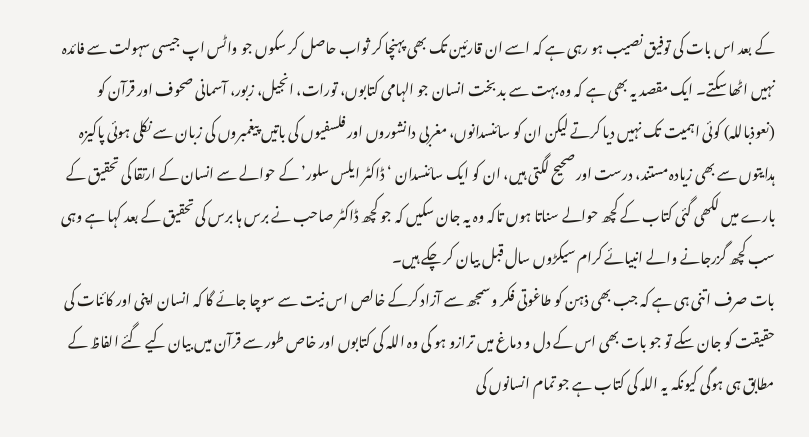کے بعد اس بات کی توفیق نصیب ہو رہی ہے کہ اسے ان قارئین تک بھی پہنچا کر ثواب حاصل کر سکوں جو واٹس اپ جیسی سہولت سے فائدہ نہیں اٹھا سکتے۔ ایک مقصد یہ بھی ہے کہ وہ بہت سے بد بخت انسان جو الہامی کتابوں، تورات، انجیل، زبور، آسمانی صحوف اور قرآن کو (نعوذباللہ) کوئی اہمیت تک نہیں دیا کرتے لیکن ان کو سائنسدانوں، مغربی دانشوروں اور فلسفیوں کی باتیں پیغمبروں کی زبان سے نکلی ہوئی پاکیزہ ہدایتوں سے بھی زیادہ مستند، درست اور صحیح لگتی ہیں، ان کو ایک سائنسدان ‘ڈاکٹر ایلس سلور’ کے حوالے سے انسان کے ارتقا کی تحقیق کے بارے میں لکھی گئی کتاب کے کچھ حوالے سناتا ہوں تاکہ وہ یہ جان سکیں کہ جو کچھ ڈاکٹر صاحب نے برس ہا برس کی تحقیق کے بعد کہا ہے وہی سب کچھ گزرجانے والے انبیائے کرام سیکڑوں سال قبل بیان کر چکے ہیں۔
بات صرف اتنی ہی ہے کہ جب بھی ذہن کو طاغوتی فکر و سمجھ سے آزاد کرکے خالص اس نیت سے سوچا جائے گا کہ انسان اپنی اور کائنات کی حقیقت کو جان سکے تو جو بات بھی اس کے دل و دماغ میں ترازو ہو گی وہ اللہ کی کتابوں اور خاص طور سے قرآن میں بیان کیے گئے الفاظ کے مطابق ہی ہوگی کیونکہ یہ اللہ کی کتاب ہے جو تمام انسانوں کی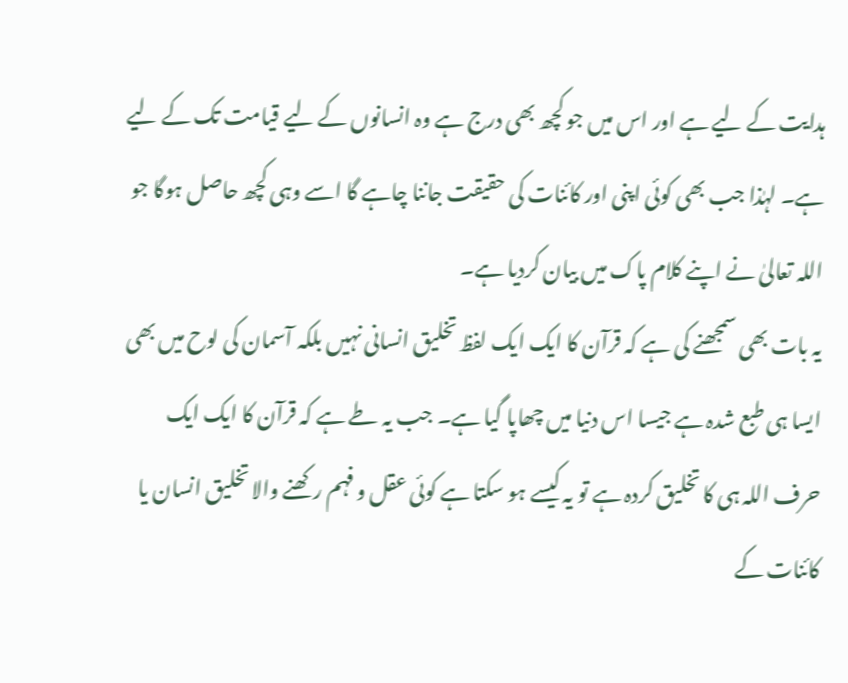ہدایت کے لیے ہے اور اس میں جو کچھ بھی درج ہے وہ انسانوں کے لیے قیامت تک کے لیے ہے۔ لہٰذا جب بھی کوئی اپنی اور کائنات کی حقیقت جاننا چاہے گا اسے وہی کچھ حاصل ہوگا جو اللہ تعالیٰ نے اپنے کلام پاک میں بیان کردیا ہے۔
یہ بات بھی سمجھنے کی ہے کہ قرآن کا ایک ایک لفظ تخلیق انسانی نہیں بلکہ آسمان کی لوح میں بھی ایسا ہی طبع شدہ ہے جیسا اس دنیا میں چھاپا گیا ہے۔ جب یہ طے ہے کہ قرآن کا ایک ایک حرف اللہ ہی کا تخلیق کردہ ہے تو یہ کیسے ہو سکتا ہے کوئی عقل و فہم رکھنے والا تخلیق انسان یا کائنات کے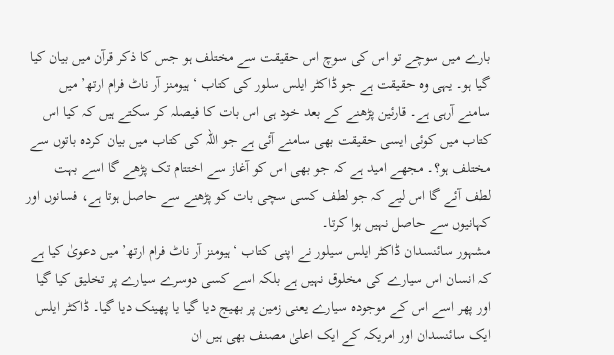بارے میں سوچے تو اس کی سوچ اس حقیقت سے مختلف ہو جس کا ذکر قرآن میں بیان کیا گیا ہو۔ یہی وہ حقیقت ہے جو ڈاکٹر ایلس سلور کی کتاب ‘ہیومنز آر ناٹ فرام ارتھ’ میں سامنے آرہی ہے۔ قارئین پڑھنے کے بعد خود ہی اس بات کا فیصلہ کر سکتے ہیں کہ کیا اس کتاب میں کوئی ایسی حقیقت بھی سامنے آئی ہے جو اللہ کی کتاب میں بیان کردہ باتوں سے مختلف ہو؟۔ مجھے امید ہے کہ جو بھی اس کو آغاز سے اختتام تک پڑھے گا اسے بہت لطف آئے گا اس لیے کہ جو لطف کسی سچی بات کو پڑھنے سے حاصل ہوتا ہے، فسانوں اور کہانیوں سے حاصل نہیں ہوا کرتا۔
مشہور سائنسدان ڈاکٹر ایلس سیلور نے اپنی کتاب ‘ہیومنز آر ناٹ فرام ارتھ’ میں دعویٰ کیا ہے کہ انسان اس سیارے کی مخلوق نہیں ہے بلکہ اسے کسی دوسرے سیارے پر تخلیق کیا گیا اور پھر اسے اس کے موجودہ سیارے یعنی زمین پر بھیج دیا گیا یا پھینک دیا گیا۔ ڈاکٹر ایلس ایک سائنسدان اور امریکہ کے ایک اعلیٰ مصنف بھی ہیں ان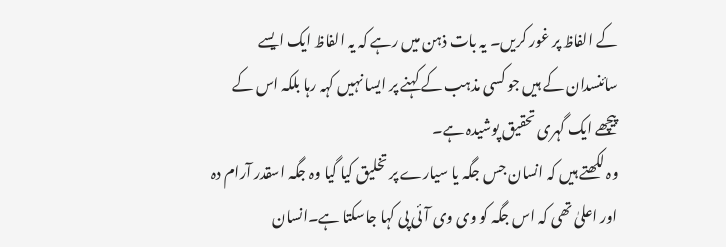کے الفاظ پر غور کریں۔ یہ بات ذہن میں رہے کہ یہ الفاظ ایک ایسے سائنسدان کے ہیں جو کسی مذہب کے کہنے پر ایسا نہیں کہہ رہا بلکہ اس کے پیچھے ایک گہری تحقیق پوشیدہ ہے۔
وہ لکھتے ہیں کہ انسان جس جگہ یا سیارے پر تخلیق کیا گیا وہ جگہ اسقدر آرام دہ اور اعلیٰ تھی کہ اس جگہ کو وی وی آئی پی کہا جاسکتا ہے۔انسان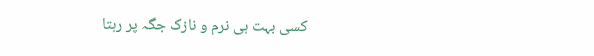کسی بہت ہی نرم و نازک جگہ پر رہتا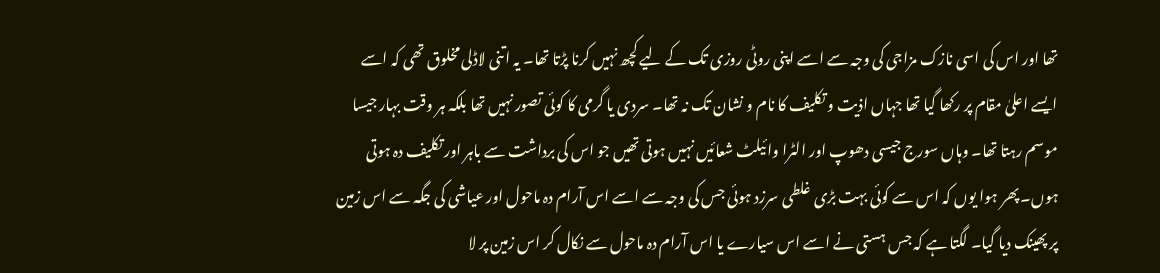تھا اور اس کی اسی نازک مزاجی کی وجہ سے اسے اپنی روٹی روزی تک کے لیے کچھ نہیں کرنا پڑتا تھا۔ یہ اتنی لاڈلی مخلوق تھی کہ اسے ایسے اعلیٰ مقام پر رکھا گیا تھا جہاں اذیت و تکلیف کا نام و نشان تک نہ تھا۔ سردی یا گرمی کا کوئی تصور نہیں تھا بلکہ ہر وقت بہار جیسا موسم رہتا تھا۔ وہاں سورج جیسی دھوپ اور الٹرا وائیلٹ شعائیں نہیں ہوتی تھیں جو اس کی برداشت سے باہر اور تکلیف دہ ہوتی ہوں۔ پھر ہوا یوں کہ اس سے کوئی بہت بڑی غلطی سرزد ہوئی جس کی وجہ سے اسے اس آرام دہ ماحول اور عیاشی کی جگہ سے اس زمین پر پھینک دیا گیا۔ لگتا ہے کہ جس ہستی نے اسے اس سیارے یا اس آرام دہ ماحول سے نکال کر اس زمین پر لا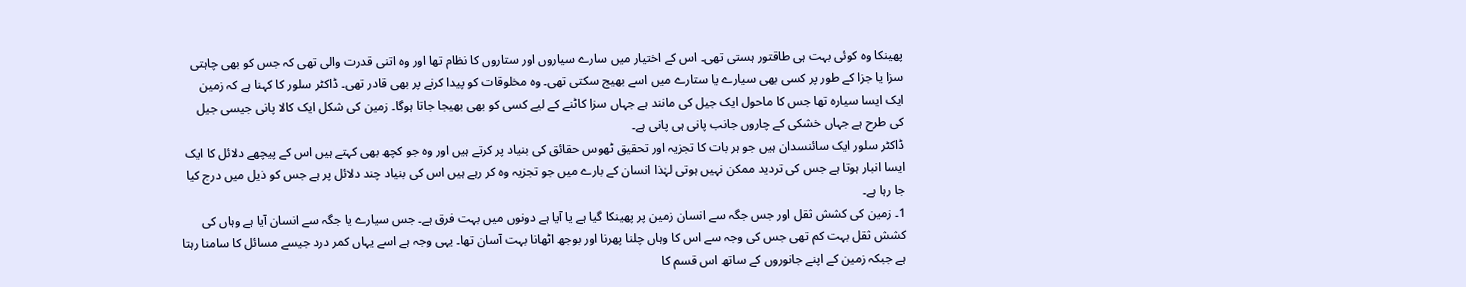پھینکا وہ کوئی بہت ہی طاقتور ہستی تھی۔ اس کے اختیار میں سارے سیاروں اور ستاروں کا نظام تھا اور وہ اتنی قدرت والی تھی کہ جس کو بھی چاہتی سزا یا جزا کے طور پر کسی بھی سیارے یا ستارے میں اسے بھیج سکتی تھی۔ وہ مخلوقات کو پیدا کرنے پر بھی قادر تھی۔ ڈاکٹر سلور کا کہنا ہے کہ زمین ایک ایسا سیارہ تھا جس کا ماحول ایک جیل کی مانند ہے جہاں سزا کاٹنے کے لیے کسی کو بھی بھیجا جاتا ہوگا۔ زمین کی شکل ایک کالا پانی جیسی جیل کی طرح ہے جہاں خشکی کے چاروں جانب پانی ہی پانی ہے۔
ڈاکٹر سلور ایک سائنسدان ہیں جو ہر بات کا تجزیہ اور تحقیق ٹھوس حقائق کی بنیاد پر کرتے ہیں اور وہ جو کچھ بھی کہتے ہیں اس کے پیچھے دلائل کا ایک ایسا انبار ہوتا ہے جس کی تردید ممکن نہیں ہوتی لہٰذا انسان کے بارے میں جو تجزیہ وہ کر رہے ہیں اس کی بنیاد چند دلائل پر ہے جس کو ذیل میں درج کیا جا رہا ہے۔
1۔ زمین کی کشش ثقل اور جس جگہ سے انسان زمین پر پھینکا گیا ہے یا آیا ہے دونوں میں بہت فرق ہے۔ جس سیارے یا جگہ سے انسان آیا ہے وہاں کی کشش ثقل بہت کم تھی جس کی وجہ سے اس کا وہاں چلنا پھرنا اور بوجھ اٹھانا بہت آسان تھا۔ یہی وجہ ہے اسے یہاں کمر درد جیسے مسائل کا سامنا رہتا ہے جبکہ زمین کے اپنے جانوروں کے ساتھ اس قسم کا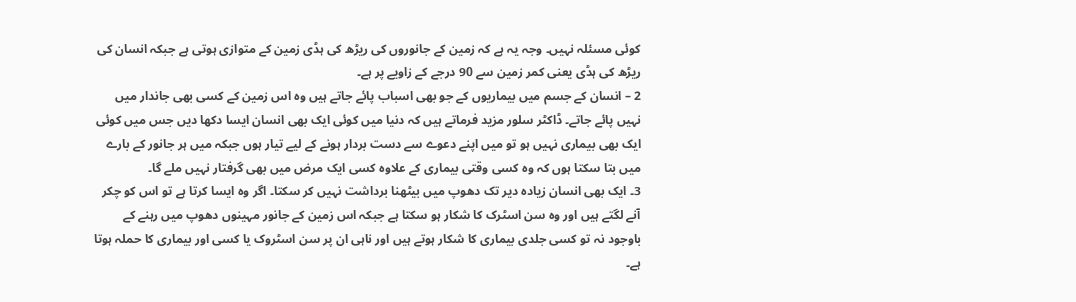کوئی مسئلہ نہیں۔ وجہ یہ ہے کہ زمین کے جانوروں کی ریڑھ کی ہڈی زمین کے متوازی ہوتی ہے جبکہ انسان کی ریڑھ کی ہڈی یعنی کمر زمین سے 90 درجے کے زاویے پر ہے۔
2 – انسان کے جسم میں بیماریوں کے جو بھی اسباب پائے جاتے ہیں وہ اس زمین کے کسی بھی جاندار میں نہیں پائے جاتے۔ ڈاکٹر سلور مزید فرماتے ہیں کہ دنیا میں کوئی ایک بھی انسان ایسا دکھا دیں جس میں کوئی ایک بھی بیماری نہیں ہو تو میں اپنے دعوے سے دست بردار ہونے کے لیے تیار ہوں جبکہ میں ہر جانور کے بارے میں بتا سکتا ہوں کہ وہ کسی وقتی بیماری کے علاوہ کسی ایک مرض میں بھی گرفتار نہیں ملے گا۔
3۔ ایک بھی انسان زیادہ دیر تک دھوپ میں بیٹھنا برداشت نہیں کر سکتا۔ اگر وہ ایسا کرتا ہے تو اس کو چکر آنے لگتے ہیں اور وہ سن اسٹرک کا شکار ہو سکتا ہے جبکہ اس زمین کے جانور مہینوں دھوپ میں رہنے کے باوجود نہ تو کسی جلدی بیماری کا شکار ہوتے ہیں اور ناہی ان پر سن اسٹروک یا کسی اور بیماری کا حملہ ہوتا ہے۔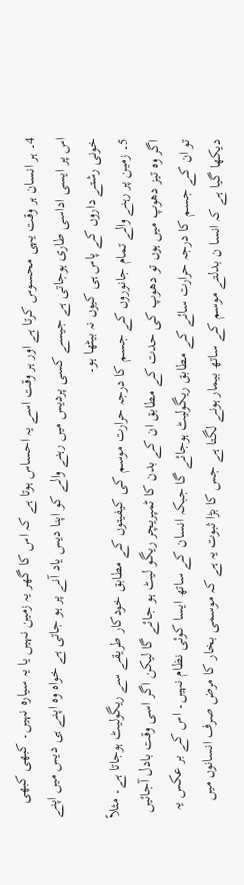4۔ ہر انسان ہر وقت یہی محسوس کرتا ہے اور ہر وقت اسے یہ احساس ہوتا ہے کہ اس کا گھر یہ زمین نہیں یا یہ سیارہ نہیں۔ کبھی کبھی اس پر ایسی اداسی طاری ہوجاتی ہے جیسے کسی پردیس میں رہنے والے کو اپنا دیس یاد آنے پر ہو جاتی ہے خواہ وہ اپنے ہی دیس میں اپنے خونی رشتے داروں کے پاس ہی کیوں نہ بیٹھا ہو۔
5۔ زمین پر رہنے والے تمام جانوروں کے جسم کا درجہ حرارت موسم کی کیفیتوں کے مطابق خودکار طریقے سے ریگولیٹ ہوجاتا ہے۔ مثلاً اگر وہ تیز دھوپ میں ہوں تو دھوپ کی حدت کے مطابق ان کے بدن کا ٹمپریچر ریگو لیٹ ہو جائے گا لیکن اگر اسی وقت بادل آجائیں تو ان کے جسم کا درجہ حرارت سائے کے مطابق ریگولیٹ ہوجائے گا جبکہ انسان کے ساتھ ایسا کوئی نظام نہیں۔ اس کے بر عکس یہ دیکھا گیا ہے کہ انسا ن بدلتے موسم کے ساتھ بیمار ہونے لگتا ہے جس کا بڑا ثبوت یہ ہے کہ موسمی بخار کا مرض صرف انسانوں میں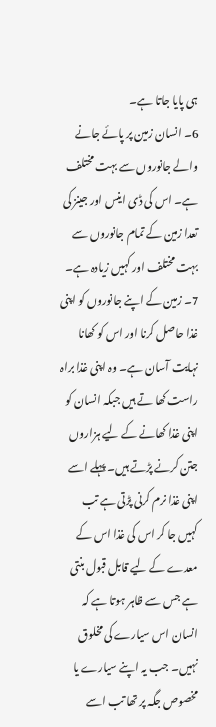ہی پایا جاتا ہے۔
6۔ انسان زمین پر پائے جانے والے جانوروں سے بہت مختلف ہے۔ اس کی ڈی اینس اور جینز کی تعدا زمین کے تمام جانوروں سے بہت مختلف اور کہیں زیادہ ہے۔
7۔ زمین کے اپنے جانوروں کو اپنی غذا حاصل کرنا اور اس کو کھانا نہایت آسان ہے۔ وہ اپنی غذا براہ راست کھا تے ہیں جبکہ انسان کو اپنی غذا کھانے کے لیے ہزاروں جتن کرنے پڑتے ہیں۔ پہلے اسے اپنی غذا نرم کرنی پڑتی ہے تب کہیں جا کر اس کی غذا اس کے معدے کے لیے قابل قبول بنتی ہے جس سے ظاہر ہوتا ہے کہ انسان اس سیارے کی مخلوق نہیں۔ جب یہ اپنے سیارے یا مخصوص جگہ پر تھا تب اسے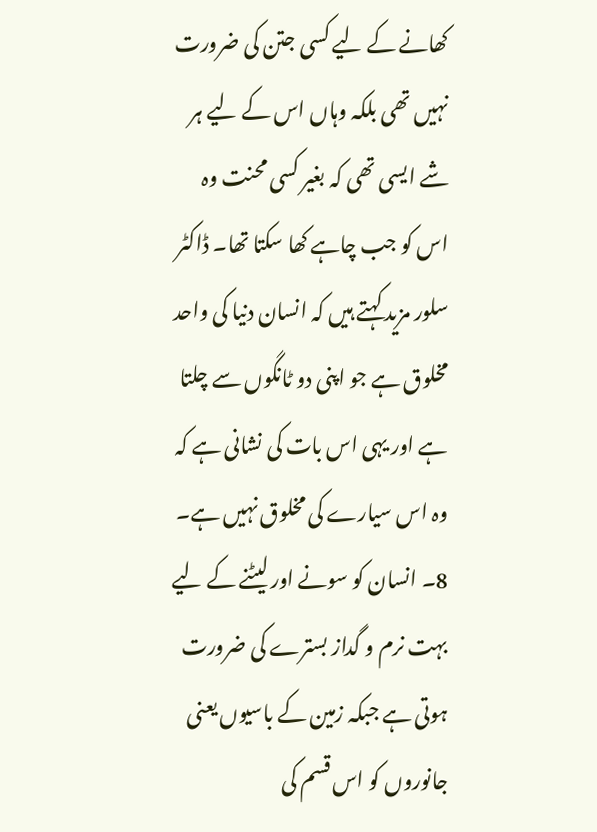کھانے کے لیے کسی جتن کی ضرورت نہیں تھی بلکہ وہاں اس کے لیے ہر شے ایسی تھی کہ بغیر کسی محنت وہ اس کو جب چاہے کھا سکتا تھا۔ ڈاکٹر سلور مزید کہتے ہیں کہ انسان دنیا کی واحد مخلوق ہے جو اپنی دو ٹانگوں سے چلتا ہے اور یہی اس بات کی نشانی ہے کہ وہ اس سیارے کی مخلوق نہیں ہے۔
8۔ انسان کو سونے اور لیٹنے کے لیے بہت نرم و گداز بسترے کی ضرورت ہوتی ہے جبکہ زمین کے باسیوں یعنی جانوروں کو اس قسم کی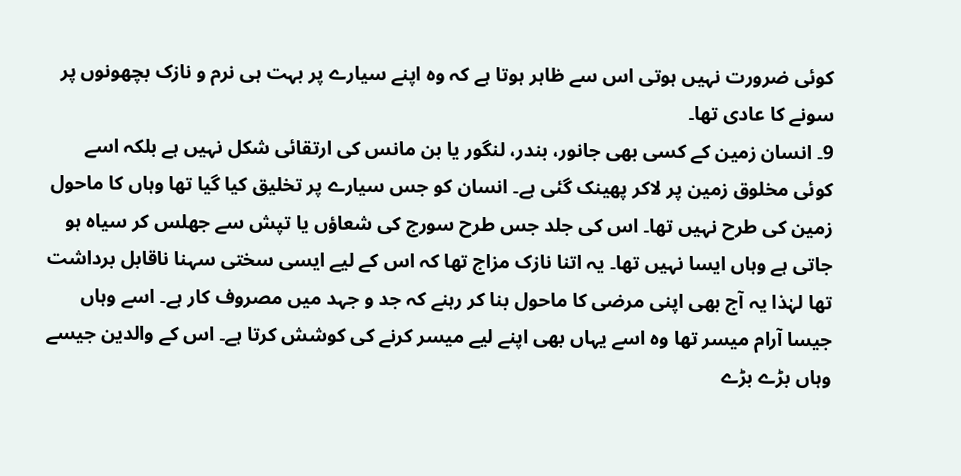کوئی ضرورت نہیں ہوتی اس سے ظاہر ہوتا ہے کہ وہ اپنے سیارے پر بہت ہی نرم و نازک بچھونوں پر سونے کا عادی تھا۔
9۔ انسان زمین کے کسی بھی جانور، بندر، لنگور یا بن مانس کی ارتقائی شکل نہیں ہے بلکہ اسے کوئی مخلوق زمین پر لاکر پھینک گئی ہے۔ انسان کو جس سیارے پر تخلیق کیا گیا تھا وہاں کا ماحول زمین کی طرح نہیں تھا۔ اس کی جلد جس طرح سورج کی شعاؤں یا تپش سے جھلس کر سیاہ ہو جاتی ہے وہاں ایسا نہیں تھا۔ یہ اتنا نازک مزاج تھا کہ اس کے لیے ایسی سختی سہنا ناقابل برداشت تھا لہٰذا یہ آج بھی اپنی مرضی کا ماحول بنا کر رہنے کہ جد و جہد میں مصروف کار ہے۔ اسے وہاں جیسا آرام میسر تھا وہ اسے یہاں بھی اپنے لیے میسر کرنے کی کوشش کرتا ہے۔ اس کے والدین جیسے وہاں بڑے بڑے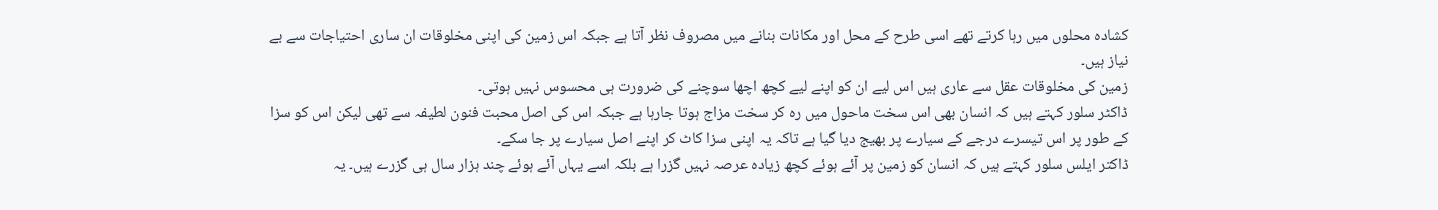کشادہ محلوں میں رہا کرتے تھے اسی طرح کے محل اور مکانات بنانے میں مصروف نظر آتا ہے جبکہ اس زمین کی اپنی مخلوقات ان ساری احتیاجات سے بے نیاز ہیں۔
زمین کی مخلوقات عقل سے عاری ہیں اس لیے ان کو اپنے لیے کچھ اچھا سوچنے کی ضرورت ہی محسوس نہیں ہوتی۔
ڈاکٹر سلور کہتے ہیں کہ انسان بھی اس سخت ماحول میں رہ کر سخت مزاج ہوتا جارہا ہے جبکہ اس کی اصل محبت فنون لطیفہ سے تھی لیکن اس کو سزا کے طور پر اس تیسرے درجے کے سیارے پر بھیج دیا گیا ہے تاکہ یہ اپنی سزا کاٹ کر اپنے اصل سیارے پر جا سکے۔
ڈاکتر ایلس سلور کہتے ہیں کہ انسان کو زمین پر آئے ہوئے کچھ زیادہ عرصہ نہیں گزرا ہے بلکہ اسے یہاں آئے ہوئے چند ہزار سال ہی گزرے ہیں۔ یہ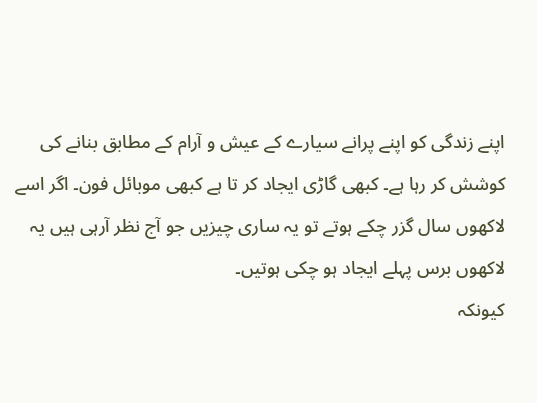اپنے زندگی کو اپنے پرانے سیارے کے عیش و آرام کے مطابق بنانے کی کوشش کر رہا ہے۔ کبھی گاڑی ایجاد کر تا ہے کبھی موبائل فون۔ اگر اسے لاکھوں سال گزر چکے ہوتے تو یہ ساری چیزیں جو آج نظر آرہی ہیں یہ لاکھوں برس پہلے ایجاد ہو چکی ہوتیں۔
کیونکہ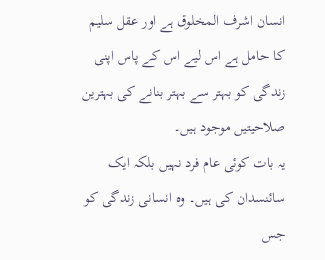انسان اشرف المخلوق ہے اور عقل سلیم کا حامل ہے اس لیے اس کے پاس اپنی زندگی کو بہتر سے بہتر بنانے کی بہترین صلاحیتیں موجود ہیں۔
یہ بات کوئی عام فرد نہیں بلکہ ایک سائنسدان کی ہیں۔ وہ انسانی زندگی کو جس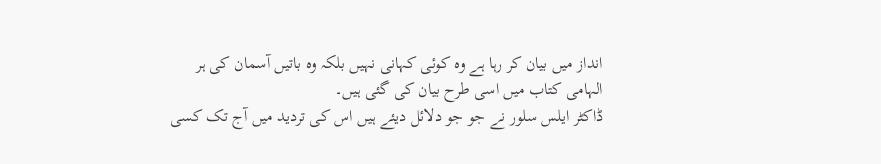انداز میں بیان کر رہا ہے وہ کوئی کہانی نہیں بلکہ وہ باتیں آسمان کی ہر الہامی کتاب میں اسی طرح بیان کی گئی ہیں۔
ڈاکٹر ایلس سلور نے جو جو دلائل دیئے ہیں اس کی تردید میں آج تک کسی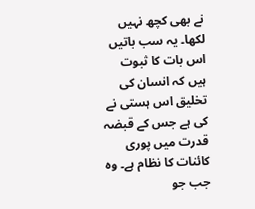نے بھی کچھ نہیں لکھا۔ یہ سب باتیں اس بات کا ثبوت ہیں کہ انسان کی تخلیق اس ہستی نے کی ہے جس کے قبضہ قدرت میں پوری کائنات کا نظام ہے۔ وہ جب جو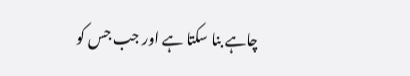چاہے بنا سکتا ہے اور جب جس کو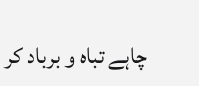چاہے تباہ و برباد کر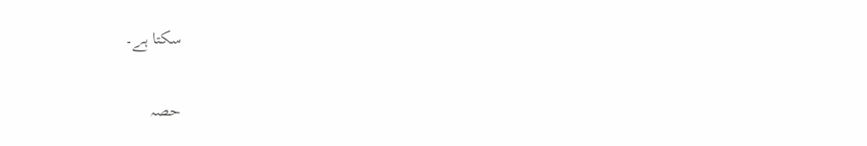سکتا ہے۔

حصہ